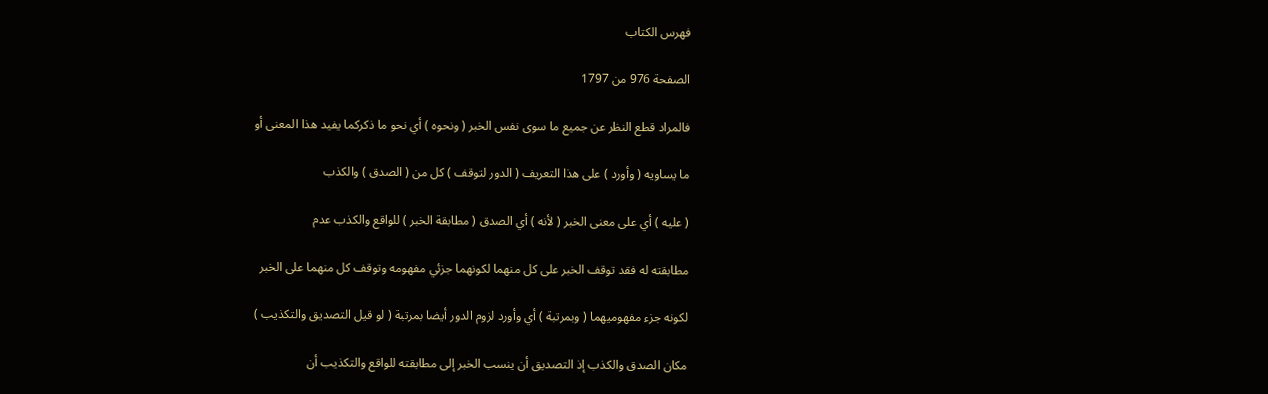فهرس الكتاب

الصفحة 976 من 1797

فالمراد قطع النظر عن جميع ما سوى نفس الخبر ( ونحوه ) أي نحو ما ذكركما يفيد هذا المعنى أو

ما يساويه ( وأورد ) على هذا التعريف ( الدور لتوقف ) كل من ( الصدق ) والكذب

( عليه ) أي على معنى الخبر ( لأنه ) أي الصدق ( مطابقة الخبر ) للواقع والكذب عدم

مطابقته له فقد توقف الخبر على كل منهما لكونهما جزئي مفهومه وتوقف كل منهما على الخبر

لكونه جزء مفهوميهما ( وبمرتبة ) أي وأورد لزوم الدور أيضا بمرتبة ( لو قيل التصديق والتكذيب )

مكان الصدق والكذب إذ التصديق أن ينسب الخبر إلى مطابقته للواقع والتكذيب أن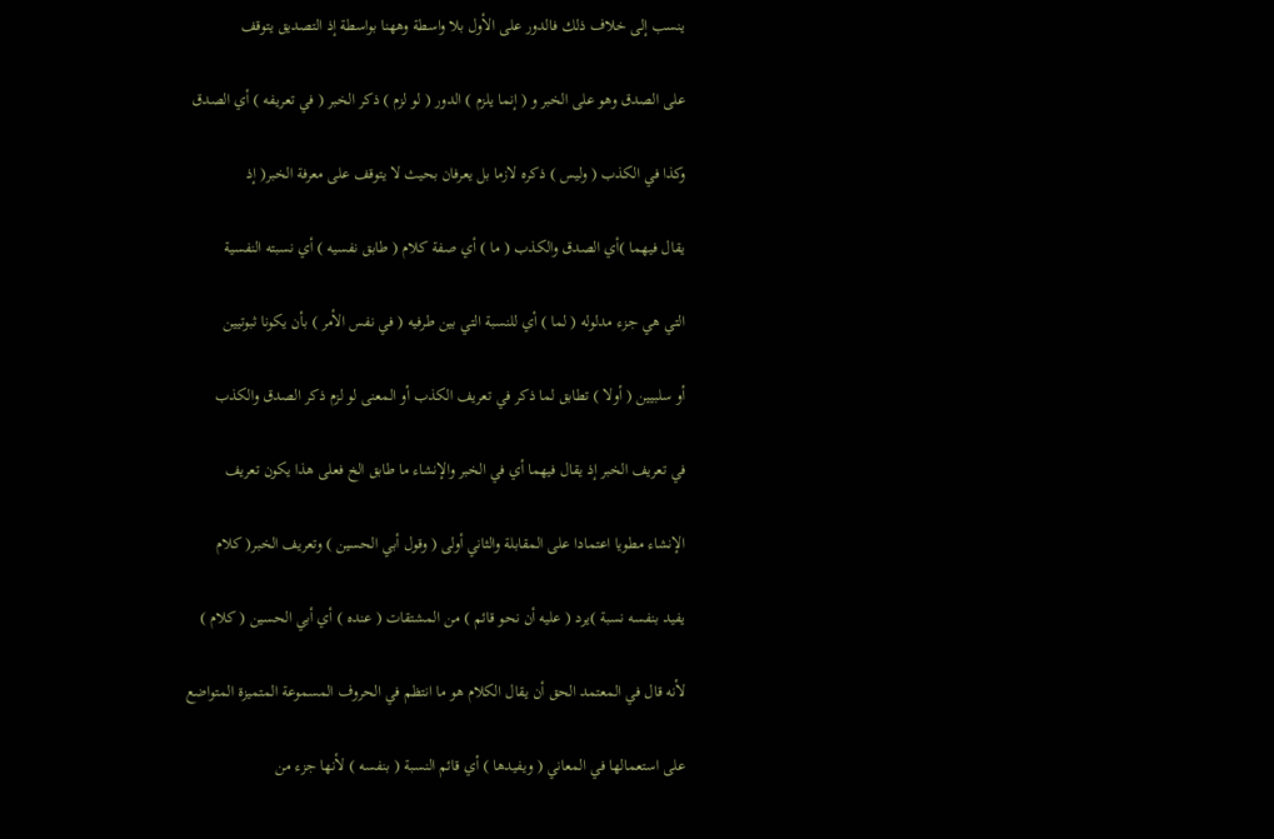ينسب إلى خلاف ذلك فالدور على الأول بلا واسطة وههنا بواسطة إذ التصديق يتوقف

على الصدق وهو على الخبر و ( إنما يلزم ) الدور ( لو لزم ) ذكر الخبر ( في تعريفه ) أي الصدق

وكذا في الكذب ( وليس ) ذكره لازما بل يعرفان بحيث لا يتوقف على معرفة الخبر( إذ

يقال فيهما )أي الصدق والكذب ( ما ) أي صفة كلام ( طابق نفسيه ) أي نسبته النفسية

التي هي جزء مدلوله ( لما ) أي للنسبة التي بين طرفيه ( في نفس الأمر ) بأن يكونا ثبوتيين

أو سلبيين ( أولا ) تطابق لما ذكر في تعريف الكذب أو المعنى لو لزم ذكر الصدق والكذب

في تعريف الخبر إذ يقال فيهما أي في الخبر والإنشاء ما طابق الخ فعلى هذا يكون تعريف

الإنشاء مطويا اعتمادا على المقابلة والثاني أولى ( وقول أبي الحسين ) وتعريف الخبر( كلام

يفيد بنفسه نسبة )يرد ( عليه أن نحو قائم ) من المشتقات ( عنده ) أي أبي الحسين ( كلام )

لأنه قال في المعتمد الحق أن يقال الكلام هو ما انتظم في الحروف المسموعة المتميزة المتواضع

على استعمالها في المعاني ( ويفيدها ) أي قائم النسبة ( بنفسه ) لأنها جزء من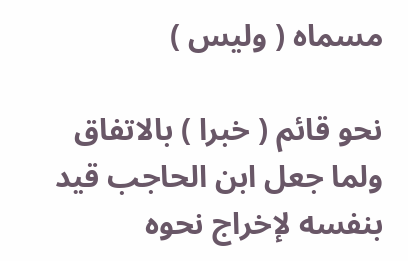مسماه ( وليس )

نحو قائم ( خبرا ) بالاتفاق ولما جعل ابن الحاجب قيد بنفسه لإخراج نحوه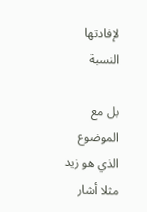لإفادتها النسبة

بل مع الموضوع الذي هو زيد مثلا أشار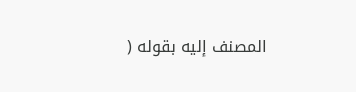المصنف إليه بقوله (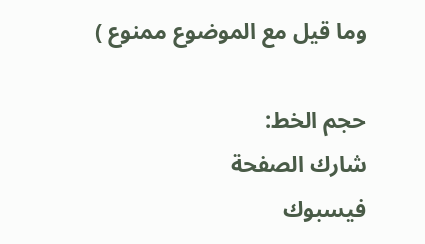وما قيل مع الموضوع ممنوع )

حجم الخط:
شارك الصفحة
فيسبوك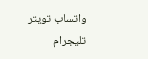واتساب تويتر تليجرام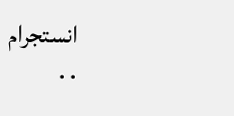انستجرام
. .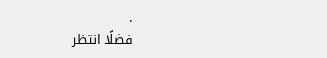.
فضلًا انتظر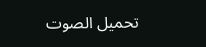تحميل الصوت